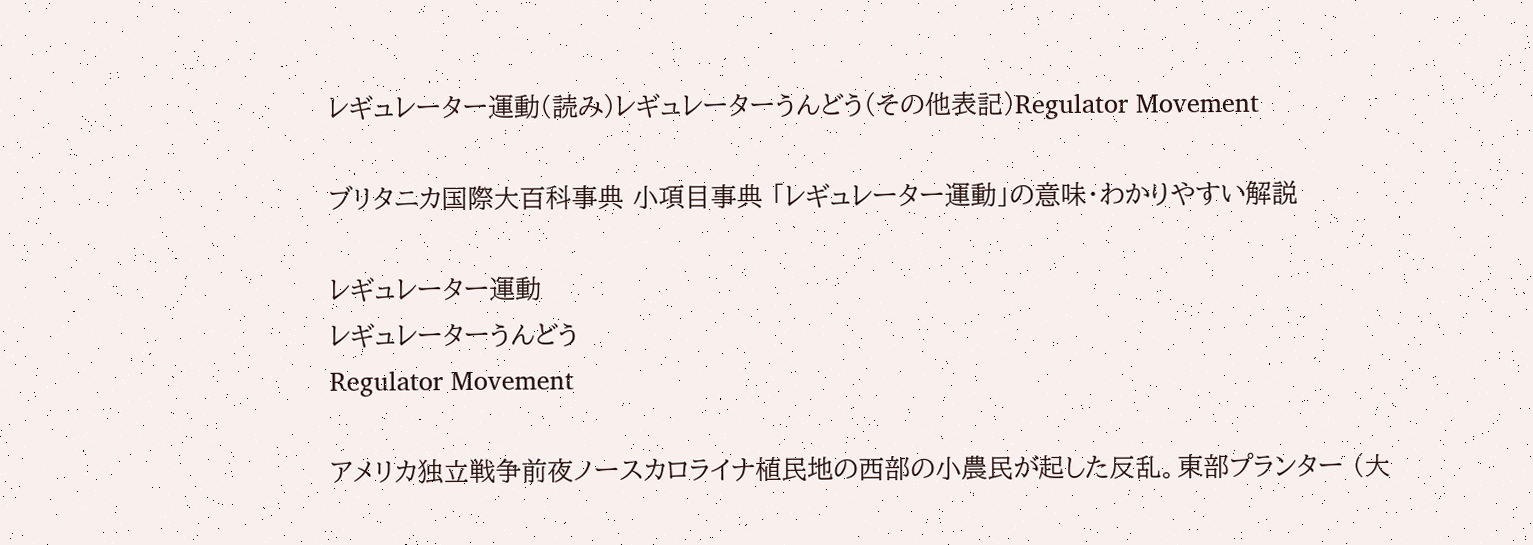レギュレーター運動(読み)レギュレーターうんどう(その他表記)Regulator Movement

ブリタニカ国際大百科事典 小項目事典 「レギュレーター運動」の意味・わかりやすい解説

レギュレーター運動
レギュレーターうんどう
Regulator Movement

アメリカ独立戦争前夜ノースカロライナ植民地の西部の小農民が起した反乱。東部プランター (大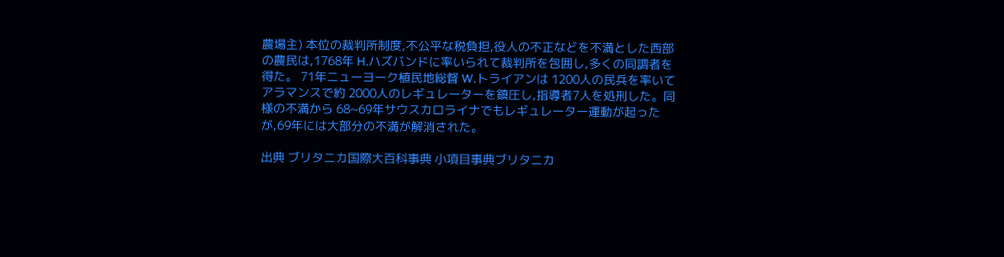農場主) 本位の裁判所制度,不公平な税負担,役人の不正などを不満とした西部の農民は,1768年 H.ハズバンドに率いられて裁判所を包囲し,多くの同調者を得た。 71年ニューヨーク植民地総督 W.トライアンは 1200人の民兵を率いてアラマンスで約 2000人のレギュレーターを鎮圧し,指導者7人を処刑した。同様の不満から 68~69年サウスカロライナでもレギュレーター運動が起ったが,69年には大部分の不満が解消された。

出典 ブリタニカ国際大百科事典 小項目事典ブリタニカ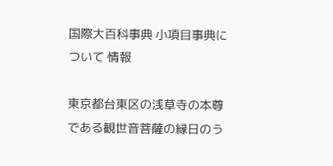国際大百科事典 小項目事典について 情報

東京都台東区の浅草寺の本尊である観世音菩薩の縁日のう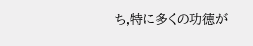ち,特に多くの功徳が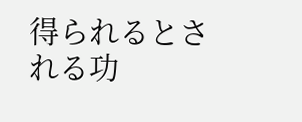得られるとされる功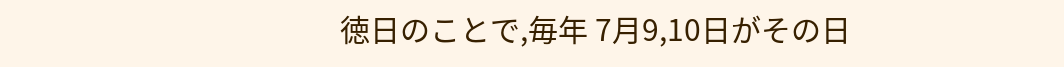徳日のことで,毎年 7月9,10日がその日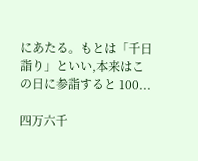にあたる。もとは「千日詣り」といい,本来はこの日に参詣すると 100...

四万六千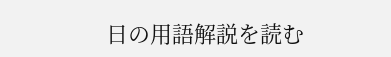日の用語解説を読む